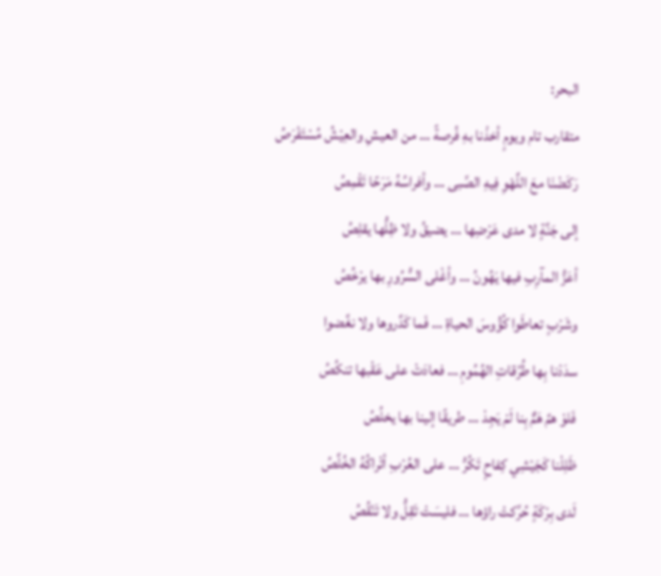البحر:
متقارب تام ويومٍ أخذْنا بهِ فُرصةً … من العيشِ والعِيْشُ مُسْتَفْرَصُ
رَكَضْنَا معَ اللَّهْوِ فِيهِ الصِّبى … وأفراسُهُ مَرَحًا تَقْمِصُ
إلى جَنَّةٍ لا مدى عَرْضِها … يضيقُ ولا ظِلُّها يقلِصُ
أعَزُّ المآرِبِ فيها يَهُونُ … وأغْلى السُّرُورِ بها يرْخُصُ
وشَرْبٍ تعاطَوا كُؤُوسَ الحياةِ … فَما كَدَّروها ولا نغَّضوا
سدَدْنا بِها طُرُقاتِ الهُمُومِ … فعادَتْ على عَقْبها تنكُصُ
فَلوْ همَّ هَمٌّ بِنا لَمْ يَجِدْ … طريقًا إلينا بها يخلُصُ
ظَلِلْنا كَجَيْشِي كِفاحٍ تَكُرُّ … على العُرْبِ أتْراكُهُ الخُلَّصُ
لَدى بِرْكَةٍ حُرِّكتْ راؤها … فليسَتْ تَقِلُّ ولا تَنْقُصُ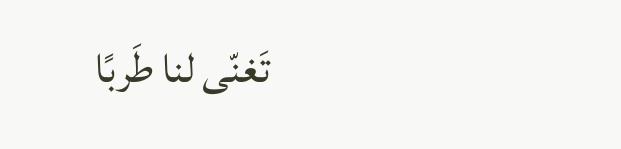تَغنّى لنا طَربًا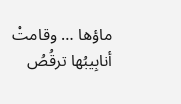ماؤها … وقامتْ أنابِيبُها ترقُصُ